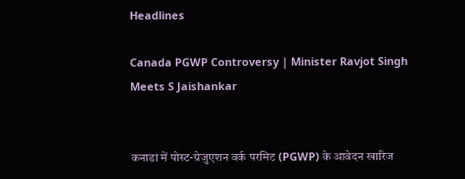Headlines

Canada PGWP Controversy | Minister Ravjot Singh Meets S Jaishankar


कनाडा में पोस्ट-ग्रेजुएशन वर्क परमिट (PGWP) के आवेदन खारिज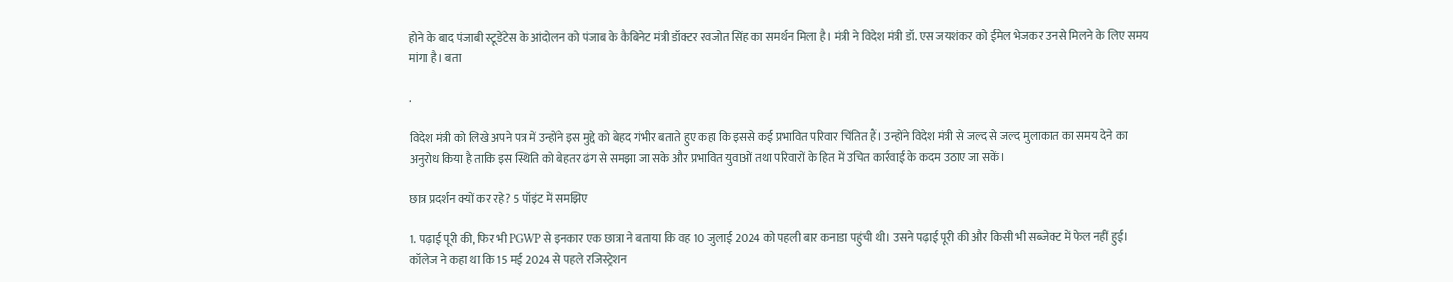होने के बाद पंजाबी स्टूडेंटेस के आंदोलन को पंजाब के कैबिनेट मंत्री डॉक्टर रवजोत सिंह का समर्थन मिला है। मंत्री ने विदेश मंत्री डॉ. एस जयशंकर को ईमेल भेजकर उनसे मिलने के लिए समय मांगा है। बता

.

विदेश मंत्री को लिखे अपने पत्र में उन्होंने इस मुद्दे को बेहद गंभीर बताते हुए कहा कि इससे कई प्रभावित परिवार चिंतित हैं। उन्होंने विदेश मंत्री से जल्द से जल्द मुलाकात का समय देने का अनुरोध किया है ताकि इस स्थिति को बेहतर ढंग से समझा जा सके और प्रभावित युवाओं तथा परिवारों के हित में उचित कार्रवाई के कदम उठाए जा सकें।

छात्र प्रदर्शन क्यों कर रहे? 5 पॉइंट में समझिए

1. पढ़ाई पूरी की, फिर भी PGWP से इनकार एक छात्रा ने बताया कि वह 10 जुलाई 2024 को पहली बार कनाडा पहुंची थी। उसने पढ़ाई पूरी की और किसी भी सब्जेक्ट में फेल नहीं हुई। कॉलेज ने कहा था कि 15 मई 2024 से पहले रजिस्ट्रेशन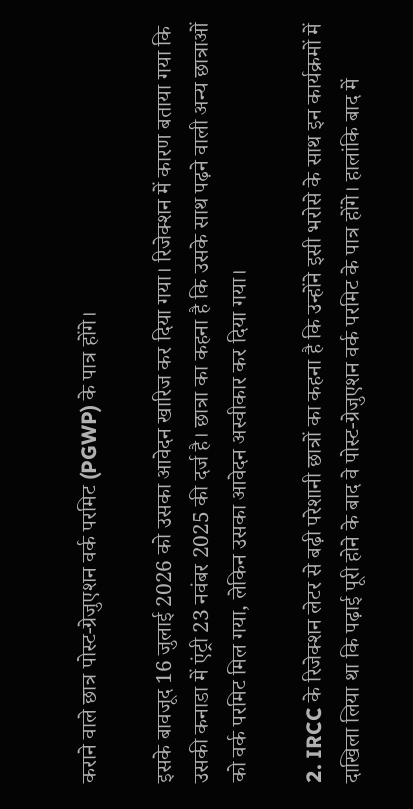कराने वाले छात्र पोस्ट-ग्रेजुएशन वर्क परमिट (PGWP) के पात्र होंगे।

इसके बावजूद 16 जुलाई 2026 को उसका आवेदन खारिज कर दिया गया। रिजेक्शन में कारण बताया गया कि उसकी कनाडा में एंट्री 23 नवंबर 2025 की दर्ज है। छात्रा का कहना है कि उसके साथ पढ़ने वाली अन्य छात्राओं को वर्क परमिट मिल गया, लेकिन उसका आवेदन अस्वीकार कर दिया गया।

2. IRCC के रिजेक्शन लेटर से बढ़ी परेशानी छात्रों का कहना है कि उन्होंने इसी भरोसे के साथ इन कार्यक्रमों में दाखिला लिया था कि पढ़ाई पूरी होने के बाद वे पोस्ट-ग्रेजुएशन वर्क परमिट के पात्र होंगे। हालांकि बाद में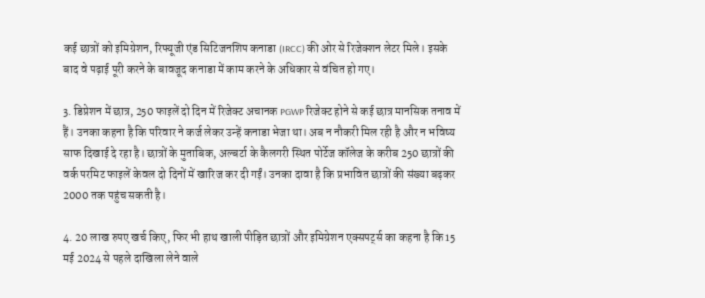कई छात्रों को इमिग्रेशन, रिफ्यूजी एंड सिटिजनशिप कनाडा (IRCC) की ओर से रिजेक्शन लेटर मिले। इसके बाद वे पढ़ाई पूरी करने के बावजूद कनाडा में काम करने के अधिकार से वंचित हो गए।

3. डिप्रेशन में छात्र, 250 फाइलें दो दिन में रिजेक्ट अचानक PGWP रिजेक्ट होने से कई छात्र मानसिक तनाव में हैं। उनका कहना है कि परिवार ने कर्ज लेकर उन्हें कनाडा भेजा था। अब न नौकरी मिल रही है और न भविष्य साफ दिखाई दे रहा है। छात्रों के मुताबिक, अल्बर्टा के कैलगरी स्थित पोर्टेज कॉलेज के करीब 250 छात्रों की वर्क परमिट फाइलें केवल दो दिनों में खारिज कर दी गईं। उनका दावा है कि प्रभावित छात्रों की संख्या बढ़कर 2000 तक पहुंच सकती है।

4. 20 लाख रुपए खर्च किए, फिर भी हाथ खाली पीड़ित छात्रों और इमिग्रेशन एक्सपर्ट्स का कहना है कि 15 मई 2024 से पहले दाखिला लेने वाले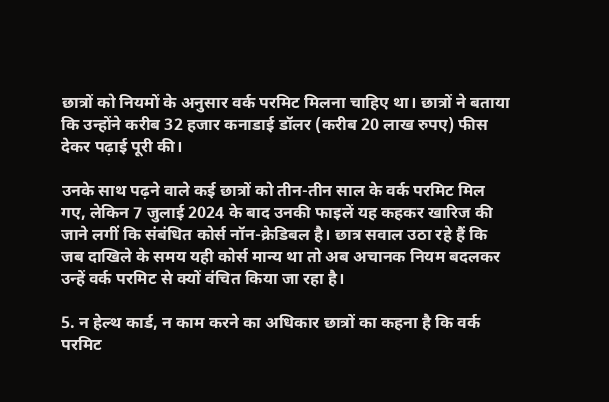छात्रों को नियमों के अनुसार वर्क परमिट मिलना चाहिए था। छात्रों ने बताया कि उन्होंने करीब 32 हजार कनाडाई डॉलर (करीब 20 लाख रुपए) फीस देकर पढ़ाई पूरी की।

उनके साथ पढ़ने वाले कई छात्रों को तीन-तीन साल के वर्क परमिट मिल गए, लेकिन 7 जुलाई 2024 के बाद उनकी फाइलें यह कहकर खारिज की जाने लगीं कि संबंधित कोर्स नॉन-क्रेडिबल है। छात्र सवाल उठा रहे हैं कि जब दाखिले के समय यही कोर्स मान्य था तो अब अचानक नियम बदलकर उन्हें वर्क परमिट से क्यों वंचित किया जा रहा है।

5. न हेल्थ कार्ड, न काम करने का अधिकार छात्रों का कहना है कि वर्क परमिट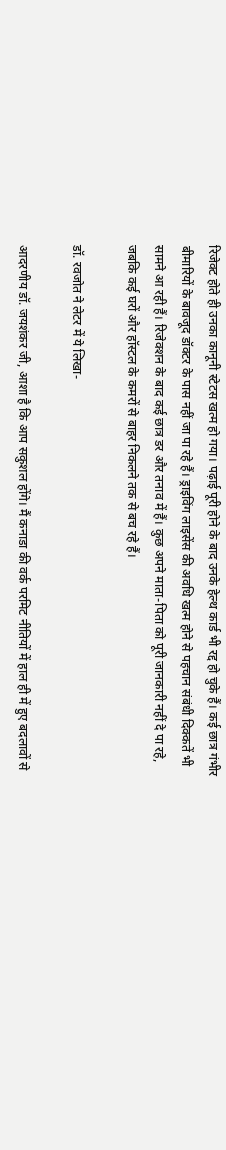रिजेक्ट होते ही उनका कानूनी स्टेटस खत्म हो गया। पढ़ाई पूरी होने के बाद उनके हेल्थ कार्ड भी रद्द हो चुके हैं। कई छात्र गंभीर बीमारियों के बावजूद डॉक्टर के पास नहीं जा पा रहे हैं। ड्राइविंग लाइसेंस की अवधि खत्म होने से पहचान संबंधी दिक्कतें भी सामने आ रही हैं। रिजेक्शन के बाद कई छात्र डर और तनाव में हैं। कुछ अपने माता-पिता को पूरी जानकारी नहीं दे पा रहे, जबकि कई घरों और हॉस्टल के कमरों से बाहर निकलने तक से बच रहे हैं।

डॉ. रवजोत ने लेटर में ये लिखा-

आदरणीय डॉ. जयशंकर जी, आशा है कि आप सकुशल होंगे। मैं कनाडा की वर्क परमिट नीतियों में हाल ही में हुए बदलावों से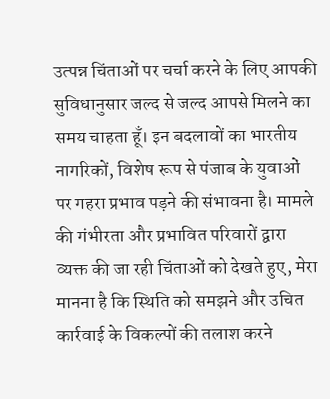उत्पन्न चिंताओं पर चर्चा करने के लिए आपकी सुविधानुसार जल्द से जल्द आपसे मिलने का समय चाहता हूँ। इन बदलावों का भारतीय नागरिकों, विशेष रूप से पंजाब के युवाओं पर गहरा प्रभाव पड़ने की संभावना है। मामले की गंभीरता और प्रभावित परिवारों द्वारा व्यक्त की जा रही चिंताओं को देखते हुए, मेरा मानना है कि स्थिति को समझने और उचित कार्रवाई के विकल्पों की तलाश करने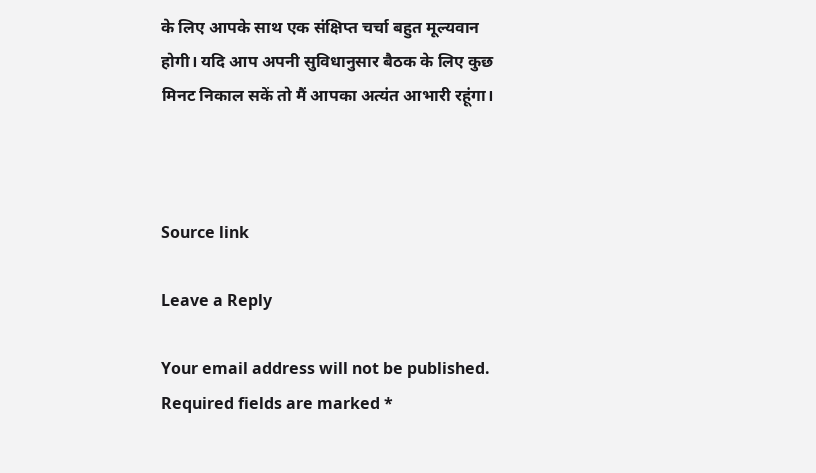के लिए आपके साथ एक संक्षिप्त चर्चा बहुत मूल्यवान होगी। यदि आप अपनी सुविधानुसार बैठक के लिए कुछ मिनट निकाल सकें तो मैं आपका अत्यंत आभारी रहूंगा।



Source link

Leave a Reply

Your email address will not be published. Required fields are marked *